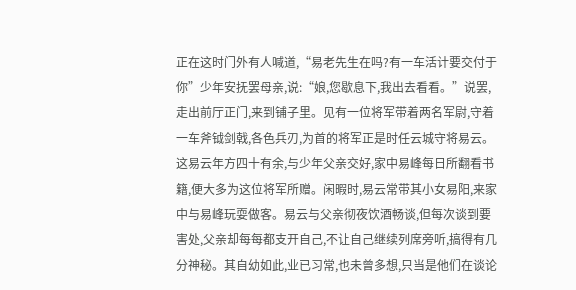正在这时门外有人喊道,“易老先生在吗?有一车活计要交付于你”少年安抚罢母亲,说:“娘,您歇息下,我出去看看。”说罢,走出前厅正门,来到铺子里。见有一位将军带着两名军尉,守着一车斧钺剑戟,各色兵刃,为首的将军正是时任云城守将易云。这易云年方四十有余,与少年父亲交好,家中易峰每日所翻看书籍,便大多为这位将军所赠。闲暇时,易云常带其小女易阳,来家中与易峰玩耍做客。易云与父亲彻夜饮酒畅谈,但每次谈到要害处,父亲却每每都支开自己,不让自己继续列席旁听,搞得有几分神秘。其自幼如此,业已习常,也未曾多想,只当是他们在谈论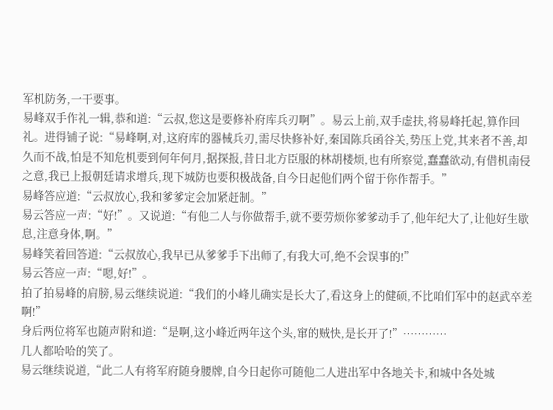军机防务,一干要事。
易峰双手作礼一辑,恭和道:“云叔,您这是要修补府库兵刃啊”。易云上前,双手虚扶,将易峰托起,算作回礼。进得铺子说:“易峰啊,对,这府库的器械兵刃,需尽快修补好,秦国陈兵函谷关,势压上党,其来者不善,却久而不战,怕是不知危机要到何年何月,据探报,昔日北方臣服的林胡楼烦,也有所察觉,蠢蠢欲动,有借机南侵之意,我已上报朝廷请求增兵,现下城防也要积极战备,自今日起他们两个留于你作帮手。”
易峰答应道:“云叔放心,我和爹爹定会加紧赶制。”
易云答应一声:“好!”。又说道:“有他二人与你做帮手,就不要劳烦你爹爹动手了,他年纪大了,让他好生歇息,注意身体,啊。”
易峰笑着回答道:“云叔放心,我早已从爹爹手下出师了,有我大可,绝不会误事的!”
易云答应一声:“嗯,好!”。
拍了拍易峰的肩膀,易云继续说道:“我们的小峰儿确实是长大了,看这身上的健硕,不比咱们军中的赵武卒差啊!”
身后两位将军也随声附和道:“是啊,这小峰近两年这个头,窜的贼快,是长开了!”…………
几人都哈哈的笑了。
易云继续说道,“此二人有将军府随身腰牌,自今日起你可随他二人进出军中各地关卡,和城中各处城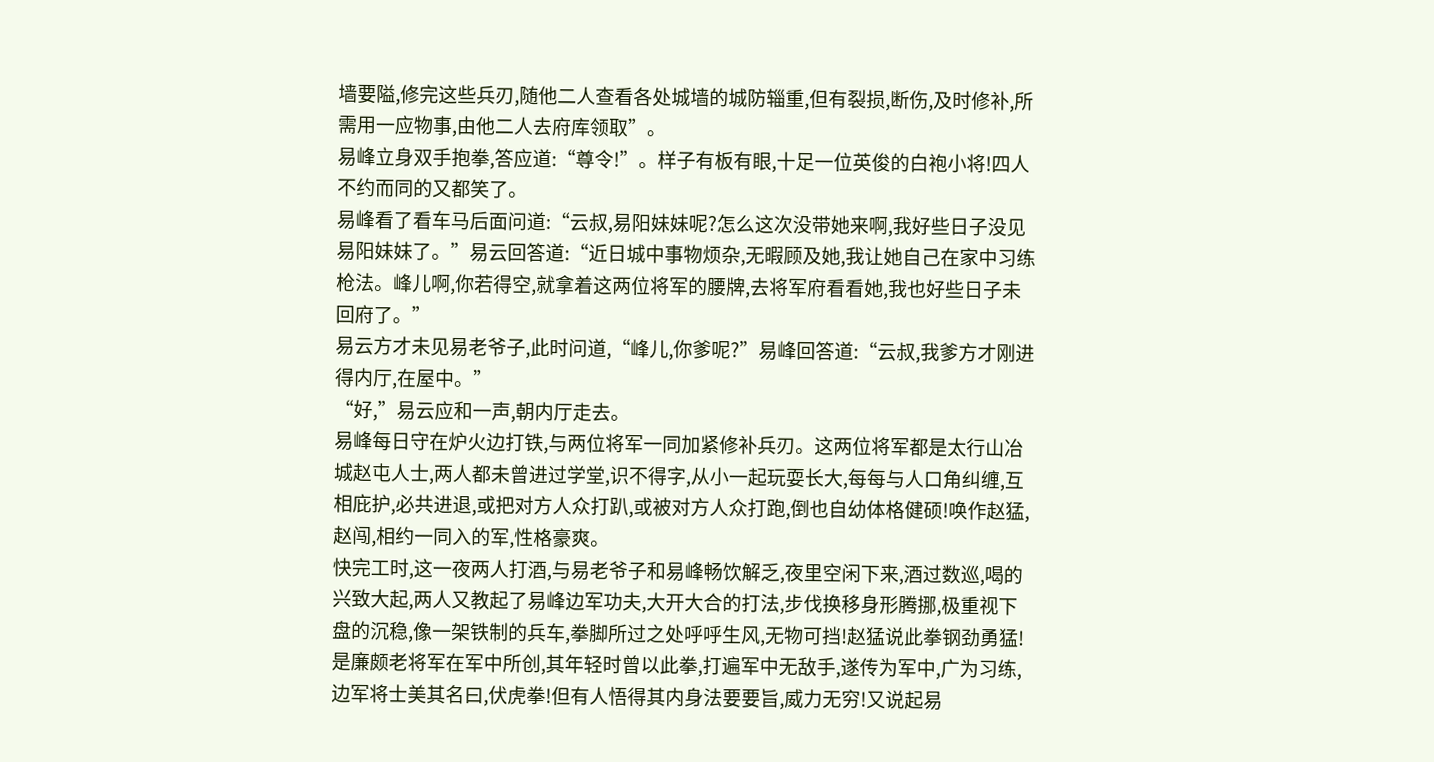墙要隘,修完这些兵刃,随他二人查看各处城墙的城防辎重,但有裂损,断伤,及时修补,所需用一应物事,由他二人去府库领取”。
易峰立身双手抱拳,答应道:“尊令!”。样子有板有眼,十足一位英俊的白袍小将!四人不约而同的又都笑了。
易峰看了看车马后面问道:“云叔,易阳妹妹呢?怎么这次没带她来啊,我好些日子没见易阳妹妹了。”易云回答道:“近日城中事物烦杂,无暇顾及她,我让她自己在家中习练枪法。峰儿啊,你若得空,就拿着这两位将军的腰牌,去将军府看看她,我也好些日子未回府了。”
易云方才未见易老爷子,此时问道,“峰儿,你爹呢?”易峰回答道:“云叔,我爹方才刚进得内厅,在屋中。”
“好,”易云应和一声,朝内厅走去。
易峰每日守在炉火边打铁,与两位将军一同加紧修补兵刃。这两位将军都是太行山冶城赵屯人士,两人都未曾进过学堂,识不得字,从小一起玩耍长大,每每与人口角纠缠,互相庇护,必共进退,或把对方人众打趴,或被对方人众打跑,倒也自幼体格健硕!唤作赵猛,赵闯,相约一同入的军,性格豪爽。
快完工时,这一夜两人打酒,与易老爷子和易峰畅饮解乏,夜里空闲下来,酒过数巡,喝的兴致大起,两人又教起了易峰边军功夫,大开大合的打法,步伐换移身形腾挪,极重视下盘的沉稳,像一架铁制的兵车,拳脚所过之处呼呼生风,无物可挡!赵猛说此拳钢劲勇猛!是廉颇老将军在军中所创,其年轻时曾以此拳,打遍军中无敌手,遂传为军中,广为习练,边军将士美其名曰,伏虎拳!但有人悟得其内身法要要旨,威力无穷!又说起易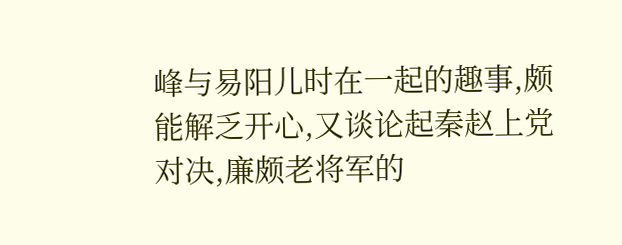峰与易阳儿时在一起的趣事,颇能解乏开心,又谈论起秦赵上党对决,廉颇老将军的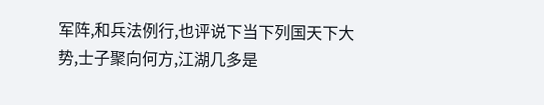军阵,和兵法例行,也评说下当下列国天下大势,士子聚向何方,江湖几多是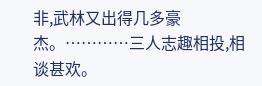非,武林又出得几多豪杰。…………三人志趣相投,相谈甚欢。